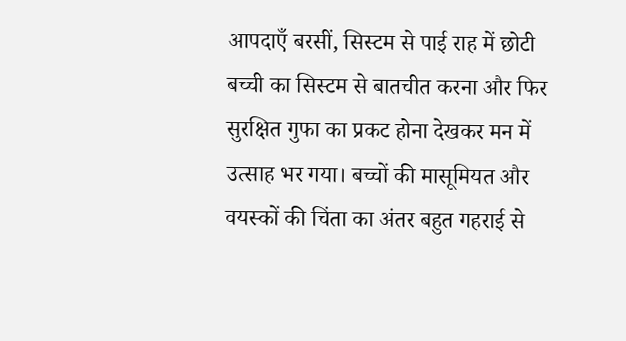आपदाएँ बरसीं, सिस्टम से पाई राह में छोटी बच्ची का सिस्टम से बातचीत करना और फिर सुरक्षित गुफा का प्रकट होना देखकर मन में उत्साह भर गया। बच्चों की मासूमियत और वयस्कों की चिंता का अंतर बहुत गहराई से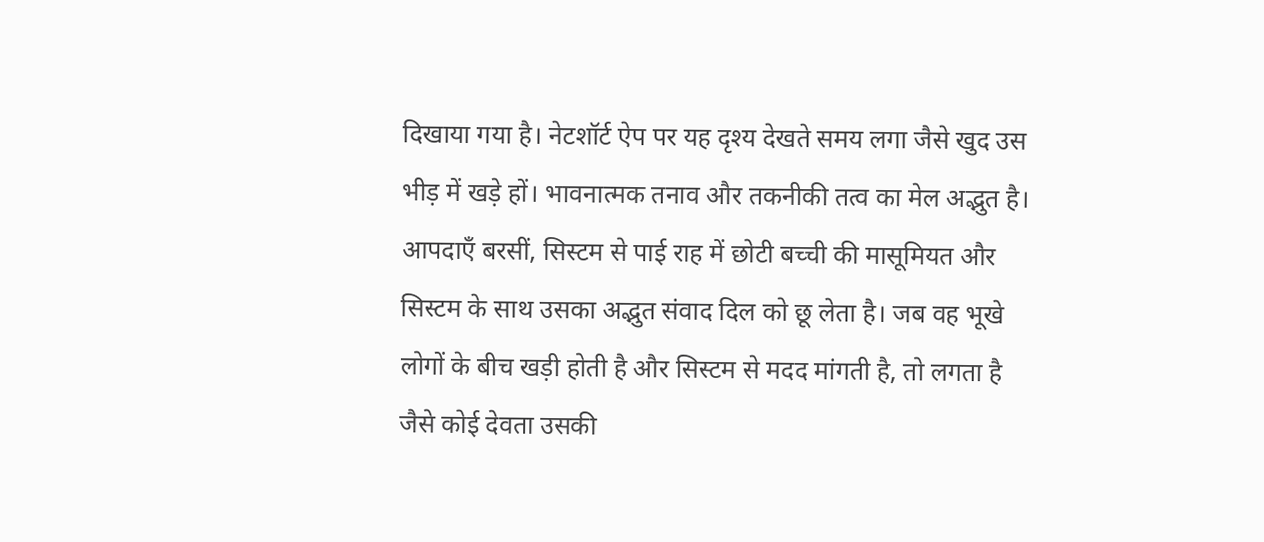दिखाया गया है। नेटशॉर्ट ऐप पर यह दृश्य देखते समय लगा जैसे खुद उस भीड़ में खड़े हों। भावनात्मक तनाव और तकनीकी तत्व का मेल अद्भुत है।
आपदाएँ बरसीं, सिस्टम से पाई राह में छोटी बच्ची की मासूमियत और सिस्टम के साथ उसका अद्भुत संवाद दिल को छू लेता है। जब वह भूखे लोगों के बीच खड़ी होती है और सिस्टम से मदद मांगती है, तो लगता है जैसे कोई देवता उसकी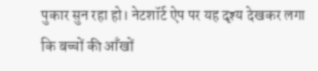पुकार सुन रहा हो। नेटशॉर्ट ऐप पर यह दृश्य देखकर लगा कि बच्चों की आँखों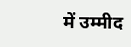में उम्मीद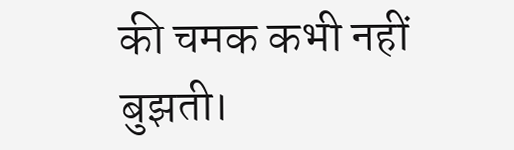की चमक कभी नहीं बुझती।